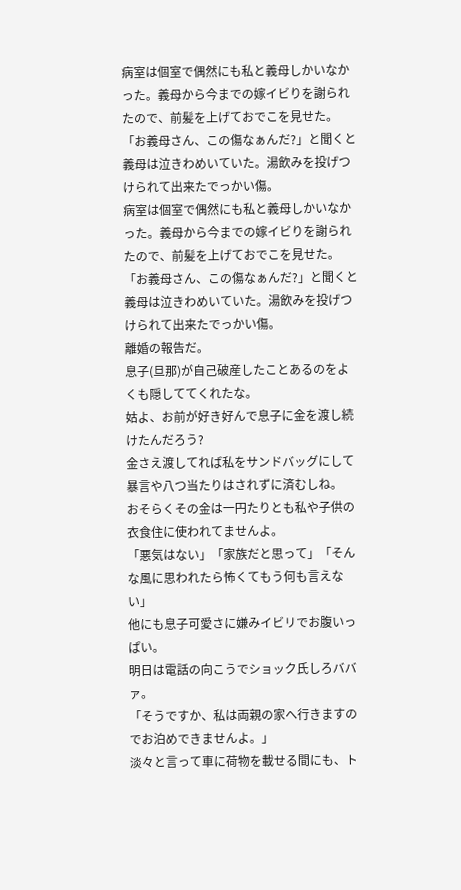病室は個室で偶然にも私と義母しかいなかった。義母から今までの嫁イビりを謝られたので、前髪を上げておでこを見せた。
「お義母さん、この傷なぁんだ?」と聞くと義母は泣きわめいていた。湯飲みを投げつけられて出来たでっかい傷。
病室は個室で偶然にも私と義母しかいなかった。義母から今までの嫁イビりを謝られたので、前髪を上げておでこを見せた。
「お義母さん、この傷なぁんだ?」と聞くと義母は泣きわめいていた。湯飲みを投げつけられて出来たでっかい傷。
離婚の報告だ。
息子(旦那)が自己破産したことあるのをよくも隠しててくれたな。
姑よ、お前が好き好んで息子に金を渡し続けたんだろう?
金さえ渡してれば私をサンドバッグにして暴言や八つ当たりはされずに済むしね。
おそらくその金は一円たりとも私や子供の衣食住に使われてませんよ。
「悪気はない」「家族だと思って」「そんな風に思われたら怖くてもう何も言えない」
他にも息子可愛さに嫌みイビリでお腹いっぱい。
明日は電話の向こうでショック氏しろババァ。
「そうですか、私は両親の家へ行きますのでお泊めできませんよ。」
淡々と言って車に荷物を載せる間にも、ト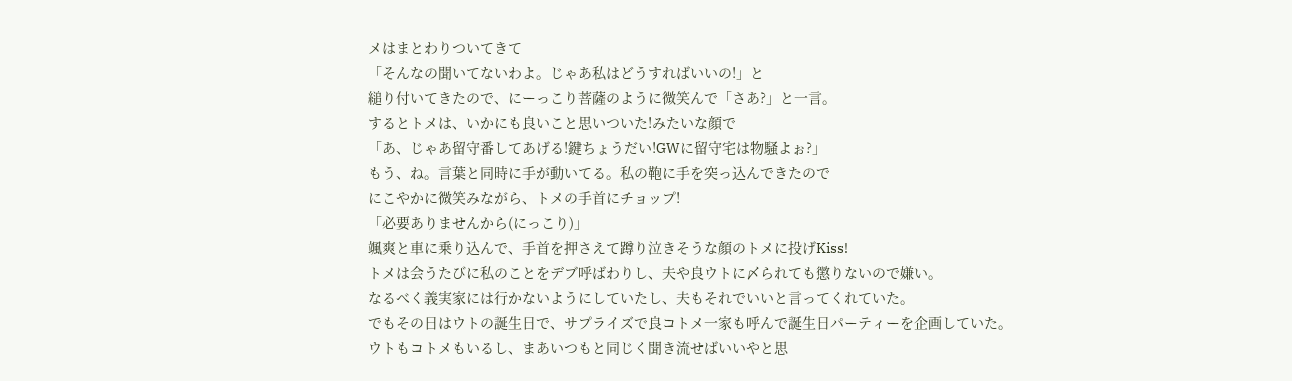メはまとわりついてきて
「そんなの聞いてないわよ。じゃあ私はどうすればいいの!」と
縋り付いてきたので、にーっこり菩薩のように微笑んで「さあ?」と一言。
するとトメは、いかにも良いこと思いついた!みたいな顔で
「あ、じゃあ留守番してあげる!鍵ちょうだい!GWに留守宅は物騒よぉ?」
もう、ね。言葉と同時に手が動いてる。私の鞄に手を突っ込んできたので
にこやかに微笑みながら、トメの手首にチョップ!
「必要ありませんから(にっこり)」
颯爽と車に乗り込んで、手首を押さえて蹲り泣きそうな顔のトメに投げKiss!
トメは会うたびに私のことをデブ呼ばわりし、夫や良ウトに〆られても懲りないので嫌い。
なるべく義実家には行かないようにしていたし、夫もそれでいいと言ってくれていた。
でもその日はウトの誕生日で、サプライズで良コトメ一家も呼んで誕生日パーティーを企画していた。
ウトもコトメもいるし、まあいつもと同じく聞き流せばいいやと思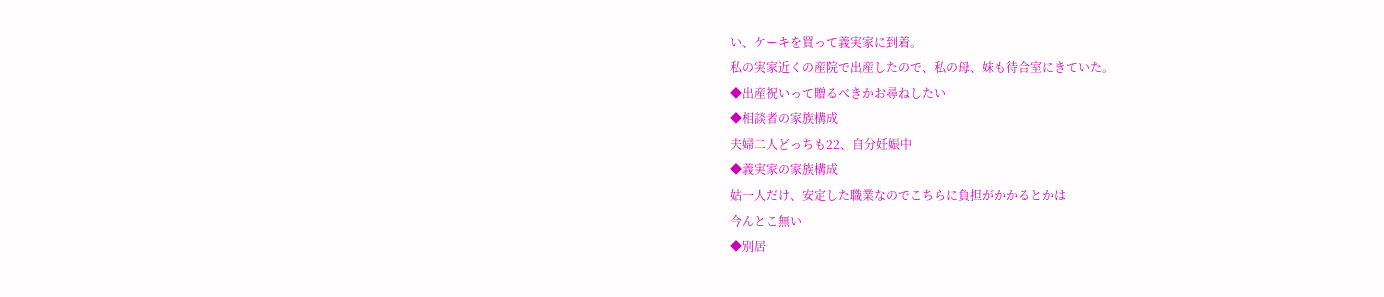い、ケーキを買って義実家に到着。
私の実家近くの産院で出産したので、私の母、妹も待合室にきていた。
◆出産祝いって贈るべきかお尋ねしたい
◆相談者の家族構成
夫婦二人どっちも22、自分妊娠中
◆義実家の家族構成
姑一人だけ、安定した職業なのでこちらに負担がかかるとかは
今んとこ無い
◆別居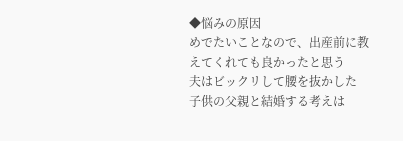◆悩みの原因
めでたいことなので、出産前に教えてくれても良かったと思う
夫はビックリして腰を抜かした
子供の父親と結婚する考えは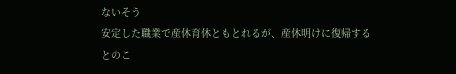ないそう
安定した職業で産休育休ともとれるが、産休明けに復帰するとのこ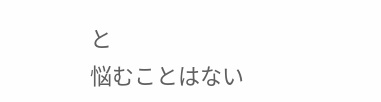と
悩むことはない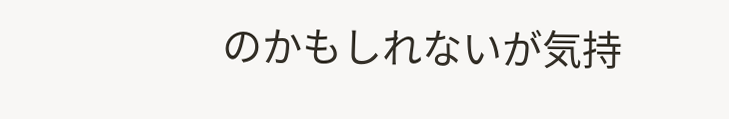のかもしれないが気持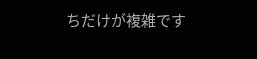ちだけが複雑です